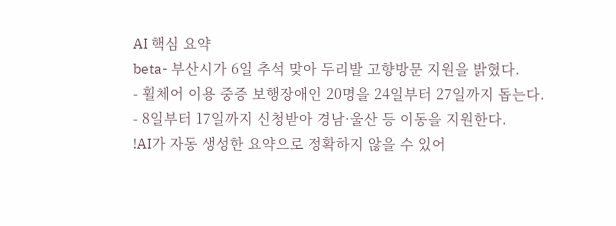AI 핵심 요약
beta- 부산시가 6일 추석 맞아 두리발 고향방문 지원을 밝혔다.
- 휠체어 이용 중증 보행장애인 20명을 24일부터 27일까지 돕는다.
- 8일부터 17일까지 신청받아 경남·울산 등 이동을 지원한다.
!AI가 자동 생성한 요약으로 정확하지 않을 수 있어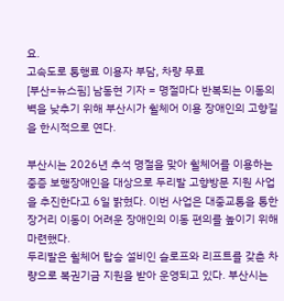요.
고속도로 통행료 이용자 부담, 차량 무료
[부산=뉴스핌] 남동현 기자 = 명절마다 반복되는 이동의 벽을 낮추기 위해 부산시가 휠체어 이용 장애인의 고향길을 한시적으로 연다.

부산시는 2026년 추석 명절을 맞아 휠체어를 이용하는 중증 보행장애인을 대상으로 두리발 고향방문 지원 사업을 추진한다고 6일 밝혔다. 이번 사업은 대중교통을 통한 장거리 이동이 어려운 장애인의 이동 편의를 높이기 위해 마련했다.
두리발은 휠체어 탑승 설비인 슬로프와 리프트를 갖춘 차량으로 복권기금 지원을 받아 운영되고 있다. 부산시는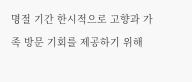명절 기간 한시적으로 고향과 가족 방문 기회를 제공하기 위해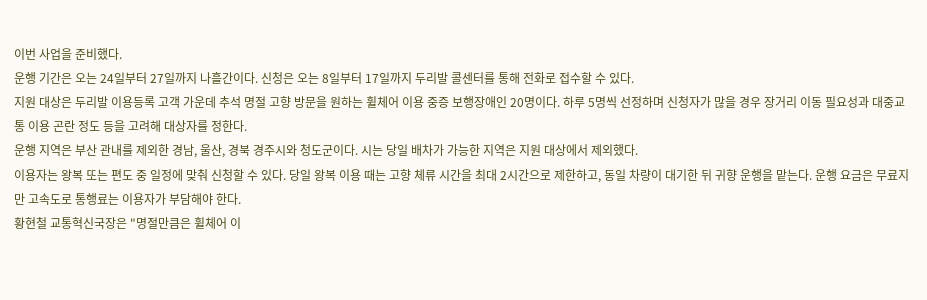이번 사업을 준비했다.
운행 기간은 오는 24일부터 27일까지 나흘간이다. 신청은 오는 8일부터 17일까지 두리발 콜센터를 통해 전화로 접수할 수 있다.
지원 대상은 두리발 이용등록 고객 가운데 추석 명절 고향 방문을 원하는 휠체어 이용 중증 보행장애인 20명이다. 하루 5명씩 선정하며 신청자가 많을 경우 장거리 이동 필요성과 대중교통 이용 곤란 정도 등을 고려해 대상자를 정한다.
운행 지역은 부산 관내를 제외한 경남, 울산, 경북 경주시와 청도군이다. 시는 당일 배차가 가능한 지역은 지원 대상에서 제외했다.
이용자는 왕복 또는 편도 중 일정에 맞춰 신청할 수 있다. 당일 왕복 이용 때는 고향 체류 시간을 최대 2시간으로 제한하고, 동일 차량이 대기한 뒤 귀향 운행을 맡는다. 운행 요금은 무료지만 고속도로 통행료는 이용자가 부담해야 한다.
황현철 교통혁신국장은 "명절만큼은 휠체어 이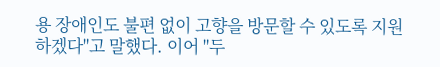용 장애인도 불편 없이 고향을 방문할 수 있도록 지원하겠다"고 말했다. 이어 "두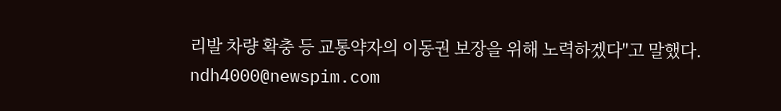리발 차량 확충 등 교통약자의 이동권 보장을 위해 노력하겠다"고 말했다.
ndh4000@newspim.com